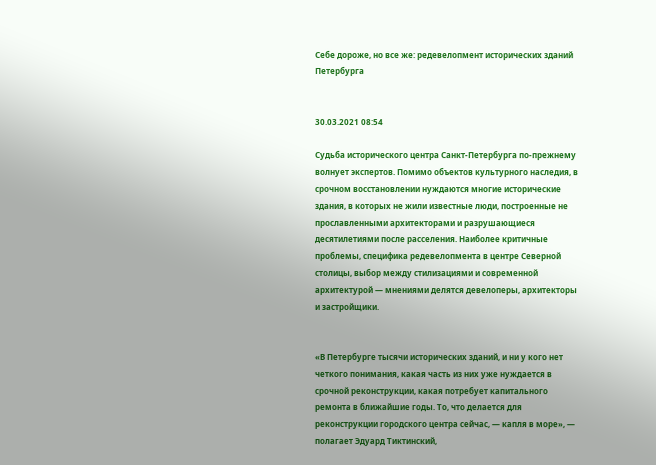Себе дороже, но все же: редевелопмент исторических зданий Петербурга


30.03.2021 08:54

Судьба исторического центра Санкт-Петербурга по-прежнему волнует экспертов. Помимо объектов культурного наследия, в срочном восстановлении нуждаются многие исторические здания, в которых не жили известные люди, построенные не прославленными архитекторами и разрушающиеся десятилетиями после расселения. Наиболее критичные проблемы, специфика редевелопмента в центре Северной столицы, выбор между стилизациями и современной архитектурой — мнениями делятся девелоперы, архитекторы и застройщики.


«В Петербурге тысячи исторических зданий, и ни у кого нет четкого понимания, какая часть из них уже нуждается в срочной реконструкции, какая потребует капитального ремонта в ближайшие годы. То, что делается для реконструкции городского центра сейчас, — капля в море», — полагает Эдуард Тиктинский,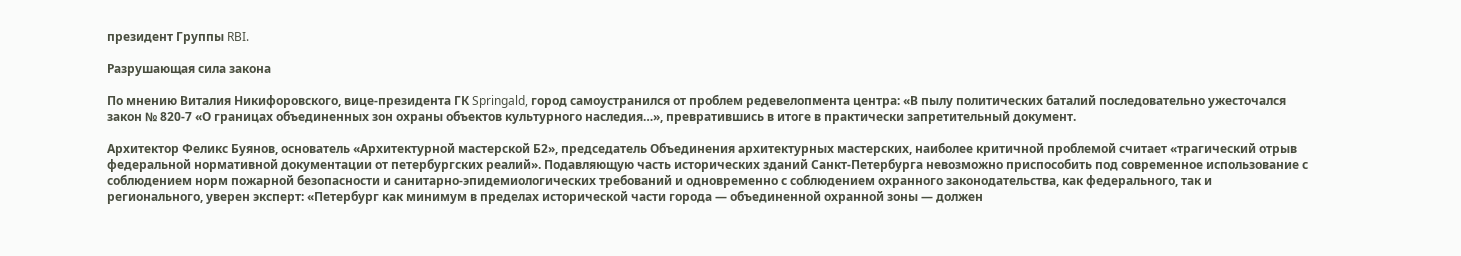президент Группы RBI.

Разрушающая сила закона

По мнению Виталия Никифоровского, вице-президента ГК Springald, город самоустранился от проблем редевелопмента центра: «В пылу политических баталий последовательно ужесточался закон № 820-7 «О границах объединенных зон охраны объектов культурного наследия…», превратившись в итоге в практически запретительный документ.

Архитектор Феликс Буянов, основатель «Архитектурной мастерской Б2», председатель Объединения архитектурных мастерских, наиболее критичной проблемой считает «трагический отрыв федеральной нормативной документации от петербургских реалий». Подавляющую часть исторических зданий Санкт-Петербурга невозможно приспособить под современное использование с соблюдением норм пожарной безопасности и санитарно-эпидемиологических требований и одновременно с соблюдением охранного законодательства, как федерального, так и регионального, уверен эксперт: «Петербург как минимум в пределах исторической части города — объединенной охранной зоны — должен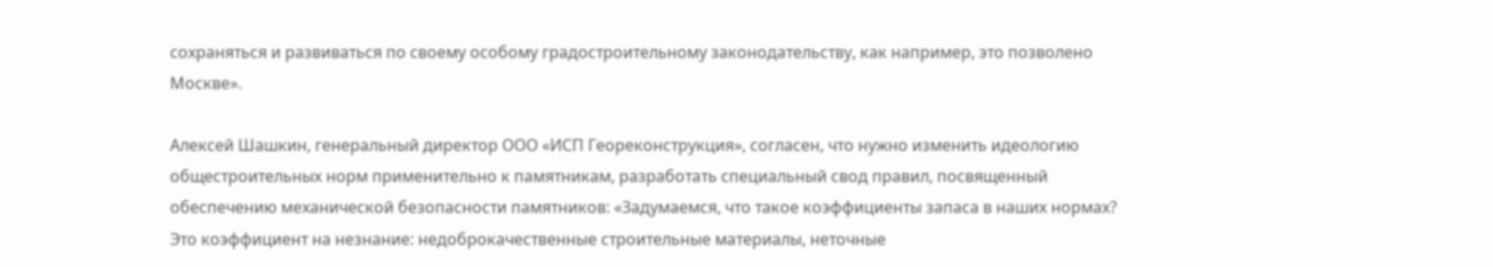сохраняться и развиваться по своему особому градостроительному законодательству, как например, это позволено Москве».

Алексей Шашкин, генеральный директор ООО «ИСП Геореконструкция», согласен, что нужно изменить идеологию общестроительных норм применительно к памятникам, разработать специальный свод правил, посвященный обеспечению механической безопасности памятников: «Задумаемся, что такое коэффициенты запаса в наших нормах? Это коэффициент на незнание: недоброкачественные строительные материалы, неточные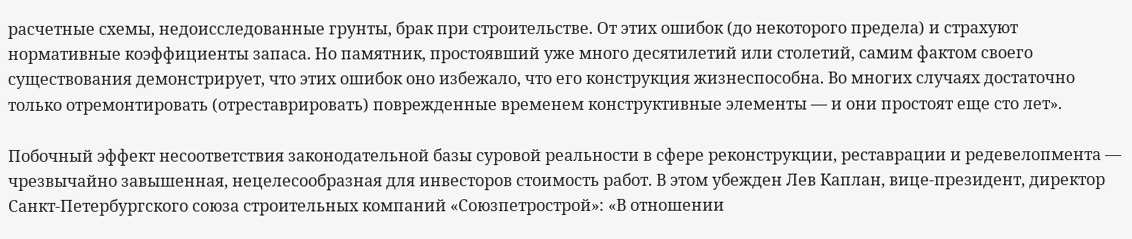расчетные схемы, недоисследованные грунты, брак при строительстве. От этих ошибок (до некоторого предела) и страхуют нормативные коэффициенты запаса. Но памятник, простоявший уже много десятилетий или столетий, самим фактом своего существования демонстрирует, что этих ошибок оно избежало, что его конструкция жизнеспособна. Во многих случаях достаточно только отремонтировать (отреставрировать) поврежденные временем конструктивные элементы — и они простоят еще сто лет».

Побочный эффект несоответствия законодательной базы суровой реальности в сфере реконструкции, реставрации и редевелопмента — чрезвычайно завышенная, нецелесообразная для инвесторов стоимость работ. В этом убежден Лев Каплан, вице-президент, директор Санкт-Петербургского союза строительных компаний «Союзпетрострой»: «В отношении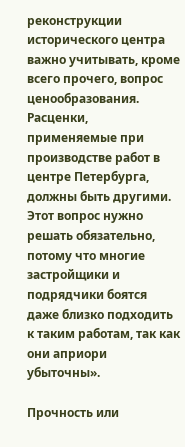реконструкции исторического центра важно учитывать, кроме всего прочего, вопрос ценообразования. Расценки, применяемые при производстве работ в центре Петербурга, должны быть другими. Этот вопрос нужно решать обязательно, потому что многие застройщики и подрядчики боятся даже близко подходить к таким работам, так как они априори убыточны».

Прочность или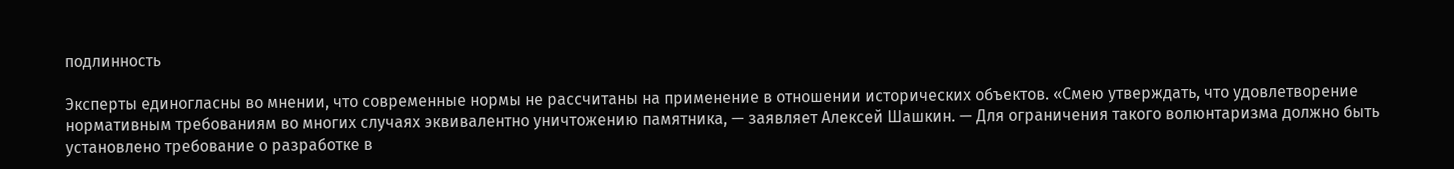подлинность

Эксперты единогласны во мнении, что современные нормы не рассчитаны на применение в отношении исторических объектов. «Смею утверждать, что удовлетворение нормативным требованиям во многих случаях эквивалентно уничтожению памятника, — заявляет Алексей Шашкин. — Для ограничения такого волюнтаризма должно быть установлено требование о разработке в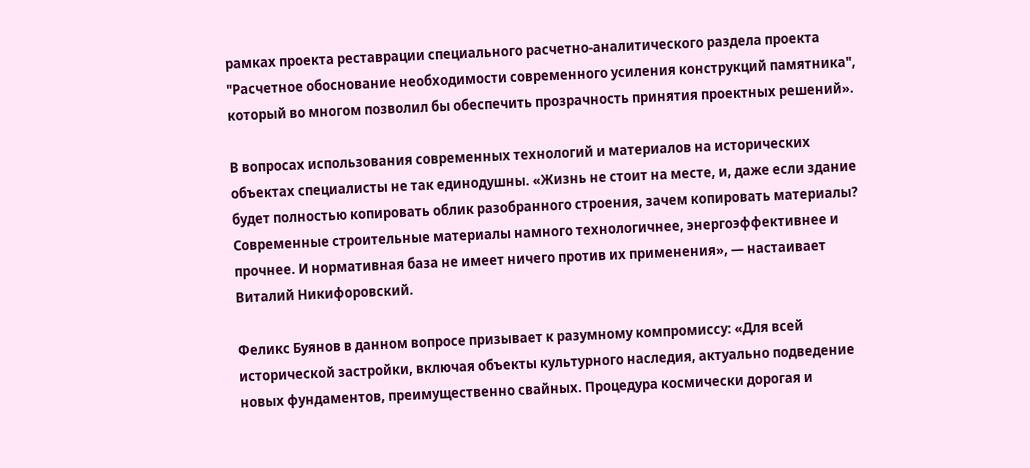рамках проекта реставрации специального расчетно-аналитического раздела проекта "Расчетное обоснование необходимости современного усиления конструкций памятника", который во многом позволил бы обеспечить прозрачность принятия проектных решений».

В вопросах использования современных технологий и материалов на исторических объектах специалисты не так единодушны. «Жизнь не стоит на месте, и, даже если здание будет полностью копировать облик разобранного строения, зачем копировать материалы? Современные строительные материалы намного технологичнее, энергоэффективнее и прочнее. И нормативная база не имеет ничего против их применения», — настаивает Виталий Никифоровский.

Феликс Буянов в данном вопросе призывает к разумному компромиссу: «Для всей исторической застройки, включая объекты культурного наследия, актуально подведение новых фундаментов, преимущественно свайных. Процедура космически дорогая и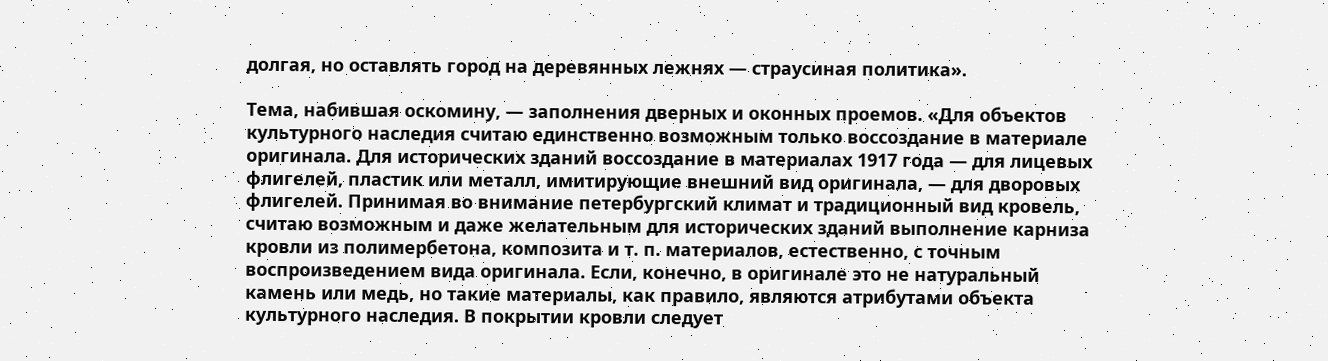долгая, но оставлять город на деревянных лежнях — страусиная политика».

Тема, набившая оскомину, — заполнения дверных и оконных проемов. «Для объектов культурного наследия считаю единственно возможным только воссоздание в материале оригинала. Для исторических зданий воссоздание в материалах 1917 года — для лицевых флигелей, пластик или металл, имитирующие внешний вид оригинала, — для дворовых флигелей. Принимая во внимание петербургский климат и традиционный вид кровель, считаю возможным и даже желательным для исторических зданий выполнение карниза кровли из полимербетона, композита и т. п. материалов, естественно, с точным воспроизведением вида оригинала. Если, конечно, в оригинале это не натуральный камень или медь, но такие материалы, как правило, являются атрибутами объекта культурного наследия. В покрытии кровли следует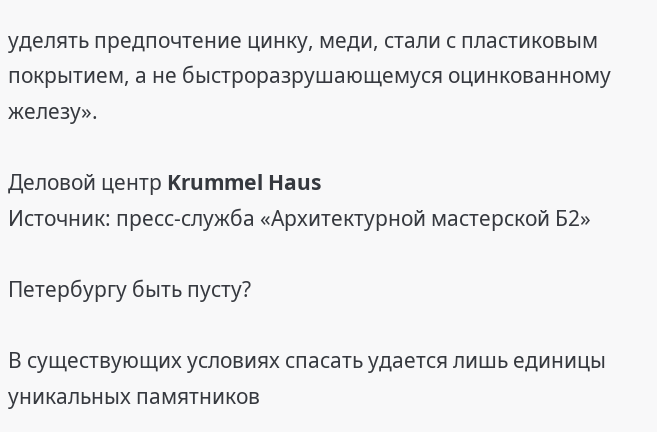уделять предпочтение цинку, меди, стали с пластиковым покрытием, а не быстроразрушающемуся оцинкованному железу».

Деловой центр Krummel Haus
Источник: пресс-служба «Архитектурной мастерской Б2»

Петербургу быть пусту?

В существующих условиях спасать удается лишь единицы уникальных памятников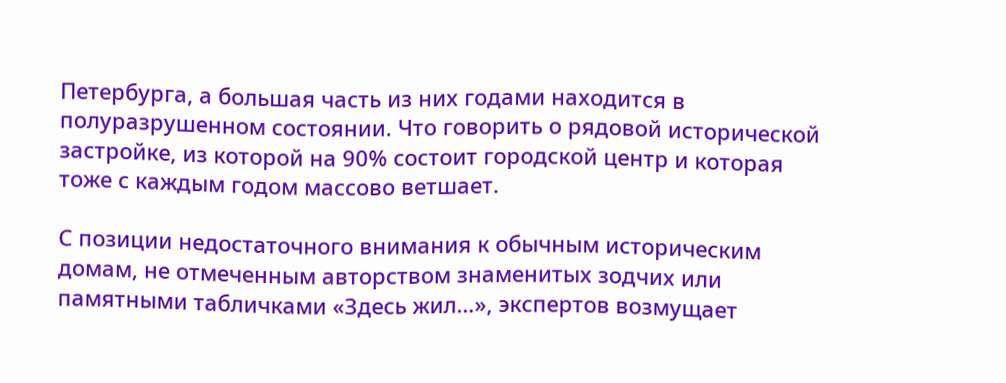Петербурга, а большая часть из них годами находится в полуразрушенном состоянии. Что говорить о рядовой исторической застройке, из которой на 90% состоит городской центр и которая тоже с каждым годом массово ветшает.

С позиции недостаточного внимания к обычным историческим домам, не отмеченным авторством знаменитых зодчих или памятными табличками «Здесь жил…», экспертов возмущает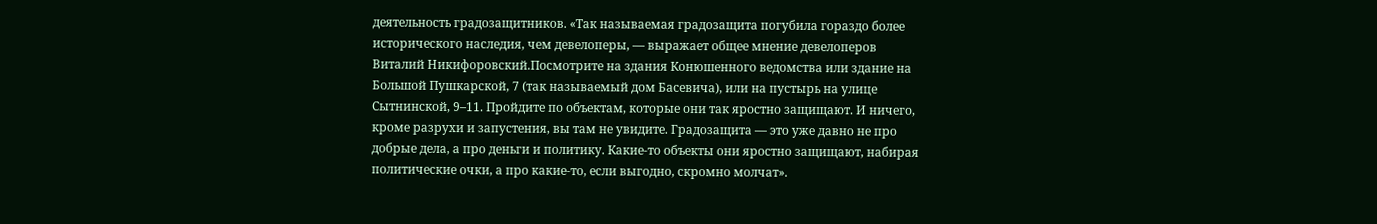деятельность градозащитников. «Так называемая градозащита погубила гораздо более исторического наследия, чем девелоперы, — выражает общее мнение девелоперов Виталий Никифоровский.Посмотрите на здания Конюшенного ведомства или здание на Большой Пушкарской, 7 (так называемый дом Басевича), или на пустырь на улице Сытнинской, 9–11. Пройдите по объектам, которые они так яростно защищают. И ничего, кроме разрухи и запустения, вы там не увидите. Градозащита — это уже давно не про добрые дела, а про деньги и политику. Какие-то объекты они яростно защищают, набирая политические очки, а про какие-то, если выгодно, скромно молчат».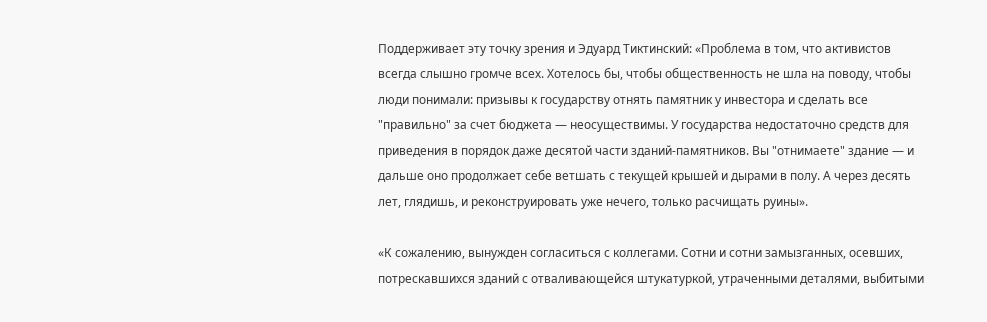Поддерживает эту точку зрения и Эдуард Тиктинский: «Проблема в том, что активистов всегда слышно громче всех. Хотелось бы, чтобы общественность не шла на поводу, чтобы люди понимали: призывы к государству отнять памятник у инвестора и сделать все "правильно" за счет бюджета — неосуществимы. У государства недостаточно средств для приведения в порядок даже десятой части зданий-памятников. Вы "отнимаете" здание — и дальше оно продолжает себе ветшать с текущей крышей и дырами в полу. А через десять лет, глядишь, и реконструировать уже нечего, только расчищать руины».

«К сожалению, вынужден согласиться с коллегами. Сотни и сотни замызганных, осевших, потрескавшихся зданий с отваливающейся штукатуркой, утраченными деталями, выбитыми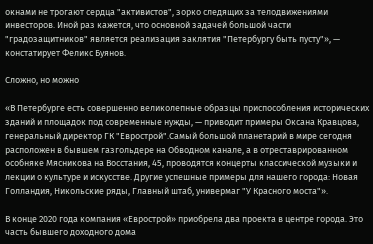окнами не трогают сердца "активистов", зорко следящих за телодвижениями инвесторов. Иной раз кажется, что основной задачей большой части "градозащитников" является реализация заклятия "Петербургу быть пусту"», — констатирует Феликс Буянов.

Сложно, но можно

«В Петербурге есть совершенно великолепные образцы приспособления исторических зданий и площадок под современные нужды, — приводит примеры Оксана Кравцова, генеральный директор ГК "Еврострой".Самый большой планетарий в мире сегодня расположен в бывшем газгольдере на Обводном канале, а в отреставрированном особняке Мясникова на Восстания, 45, проводятся концерты классической музыки и лекции о культуре и искусстве. Другие успешные примеры для нашего города: Новая Голландия, Никольские ряды, Главный штаб, универмаг "У Красного моста"».

В конце 2020 года компания «Еврострой» приобрела два проекта в центре города. Это часть бывшего доходного дома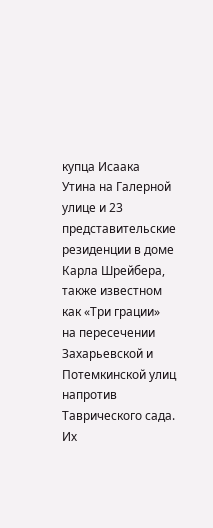купца Исаака Утина на Галерной улице и 23 представительские резиденции в доме Карла Шрейбера, также известном как «Три грации» на пересечении Захарьевской и Потемкинской улиц напротив Таврического сада. Их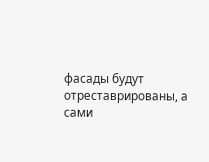фасады будут отреставрированы, а сами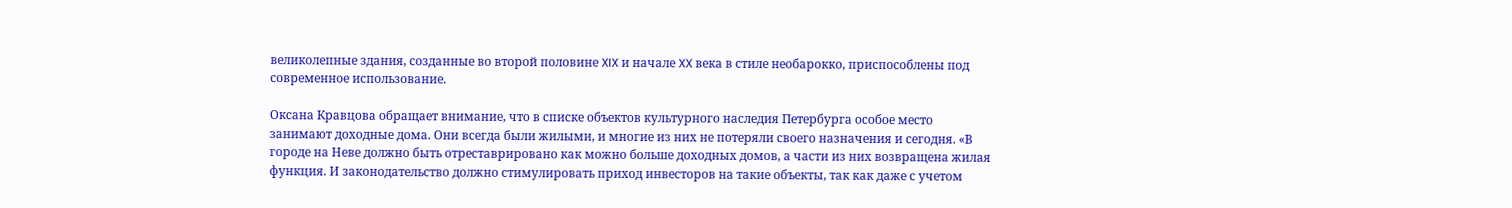великолепные здания, созданные во второй половине XIX и начале XX века в стиле необарокко, приспособлены под современное использование.

Оксана Кравцова обращает внимание, что в списке объектов культурного наследия Петербурга особое место занимают доходные дома. Они всегда были жилыми, и многие из них не потеряли своего назначения и сегодня. «В городе на Неве должно быть отреставрировано как можно больше доходных домов, а части из них возвращена жилая функция. И законодательство должно стимулировать приход инвесторов на такие объекты, так как даже с учетом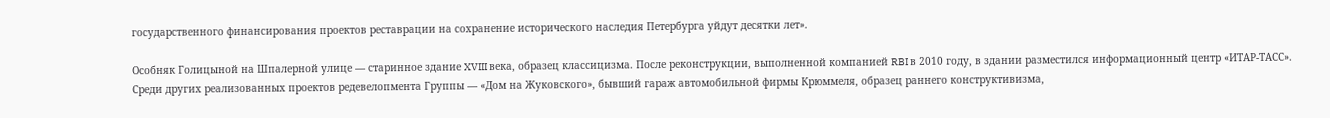государственного финансирования проектов реставрации на сохранение исторического наследия Петербурга уйдут десятки лет».

Особняк Голицыной на Шпалерной улице — старинное здание XVIII века, образец классицизма. После реконструкции, выполненной компанией RBI в 2010 году, в здании разместился информационный центр «ИТАР-ТАСС». Среди других реализованных проектов редевелопмента Группы — «Дом на Жуковского», бывший гараж автомобильной фирмы Крюммеля, образец раннего конструктивизма,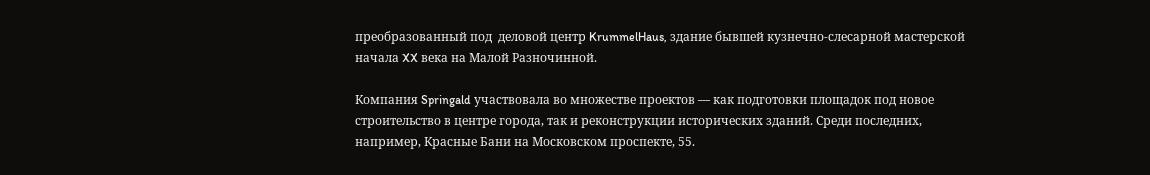преобразованный под  деловой центр KrummelHaus, здание бывшей кузнечно-слесарной мастерской начала XX века на Малой Разночинной.

Компания Springald участвовала во множестве проектов — как подготовки площадок под новое строительство в центре города, так и реконструкции исторических зданий. Среди последних, например, Красные Бани на Московском проспекте, 55.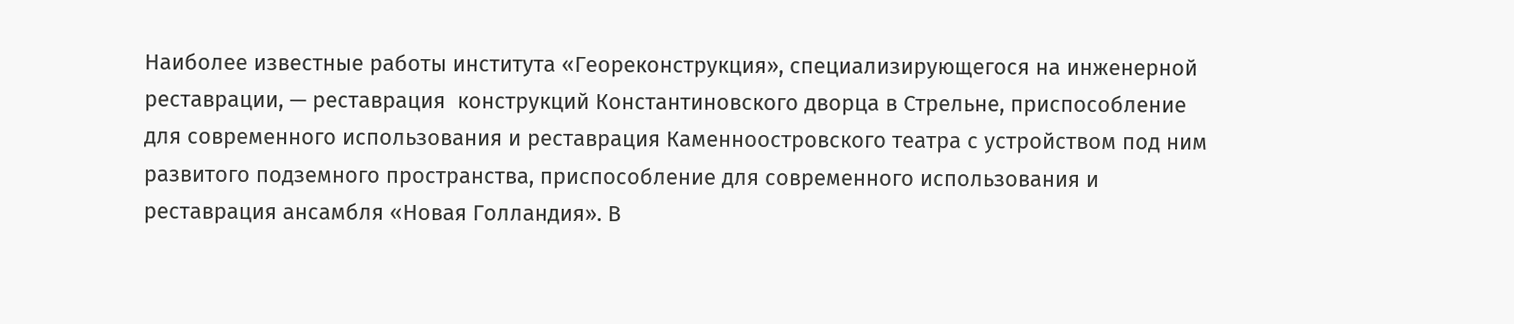Наиболее известные работы института «Геореконструкция», специализирующегося на инженерной реставрации, — реставрация  конструкций Константиновского дворца в Стрельне, приспособление для современного использования и реставрация Каменноостровского театра с устройством под ним развитого подземного пространства, приспособление для современного использования и реставрация ансамбля «Новая Голландия». В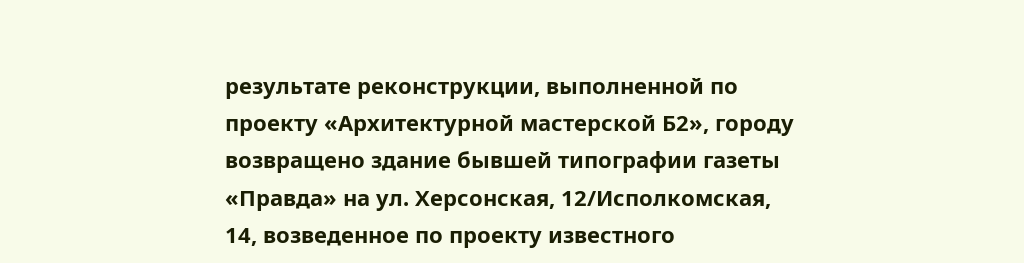результате реконструкции, выполненной по проекту «Архитектурной мастерской Б2», городу возвращено здание бывшей типографии газеты «Правда» на ул. Херсонская, 12/Исполкомская, 14, возведенное по проекту известного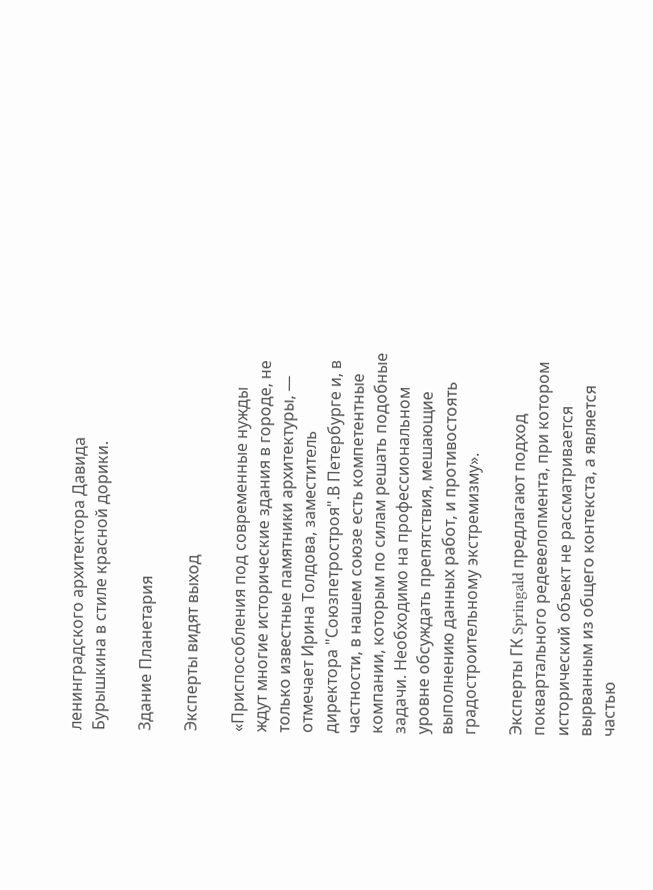ленинградского архитектора Давида Бурышкина в стиле красной дорики.

Здание Планетария

Эксперты видят выход

«Приспособления под современные нужды ждут многие исторические здания в городе, не только известные памятники архитектуры, — отмечает Ирина Толдова, заместитель директора "Союзпетростроя".В Петербурге и, в частности, в нашем союзе есть компетентные компании, которым по силам решать подобные задачи. Необходимо на профессиональном уровне обсуждать препятствия, мешающие выполнению данных работ, и противостоять градостроительному экстремизму».

Эксперты ГК Springald предлагают подход поквартального редевелопмента, при котором исторический объект не рассматривается вырванным из общего контекста, а является частью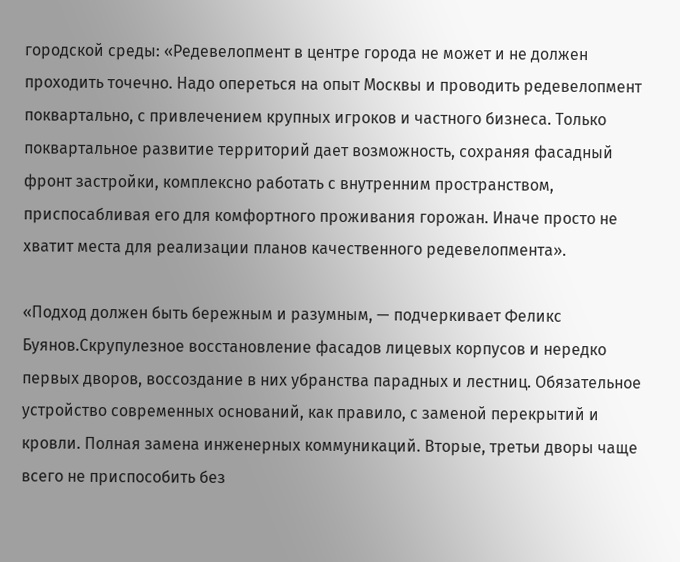городской среды: «Редевелопмент в центре города не может и не должен проходить точечно. Надо опереться на опыт Москвы и проводить редевелопмент поквартально, с привлечением крупных игроков и частного бизнеса. Только поквартальное развитие территорий дает возможность, сохраняя фасадный фронт застройки, комплексно работать с внутренним пространством, приспосабливая его для комфортного проживания горожан. Иначе просто не хватит места для реализации планов качественного редевелопмента».

«Подход должен быть бережным и разумным, — подчеркивает Феликс Буянов.Скрупулезное восстановление фасадов лицевых корпусов и нередко первых дворов, воссоздание в них убранства парадных и лестниц. Обязательное устройство современных оснований, как правило, с заменой перекрытий и кровли. Полная замена инженерных коммуникаций. Вторые, третьи дворы чаще всего не приспособить без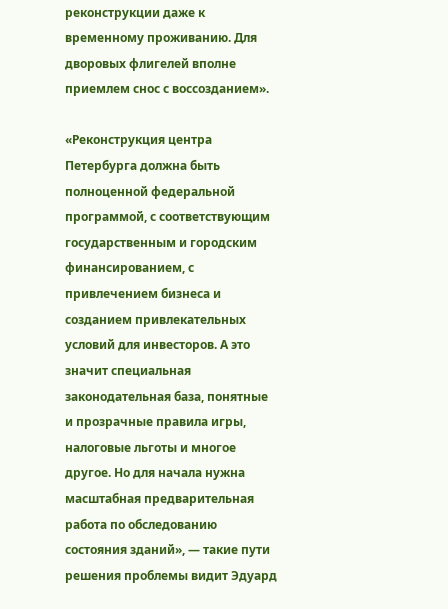реконструкции даже к временному проживанию. Для дворовых флигелей вполне приемлем снос с воссозданием».

«Реконструкция центра Петербурга должна быть полноценной федеральной программой, с соответствующим государственным и городским финансированием, с привлечением бизнеса и созданием привлекательных условий для инвесторов. А это значит специальная законодательная база, понятные и прозрачные правила игры, налоговые льготы и многое другое. Но для начала нужна масштабная предварительная работа по обследованию состояния зданий», — такие пути решения проблемы видит Эдуард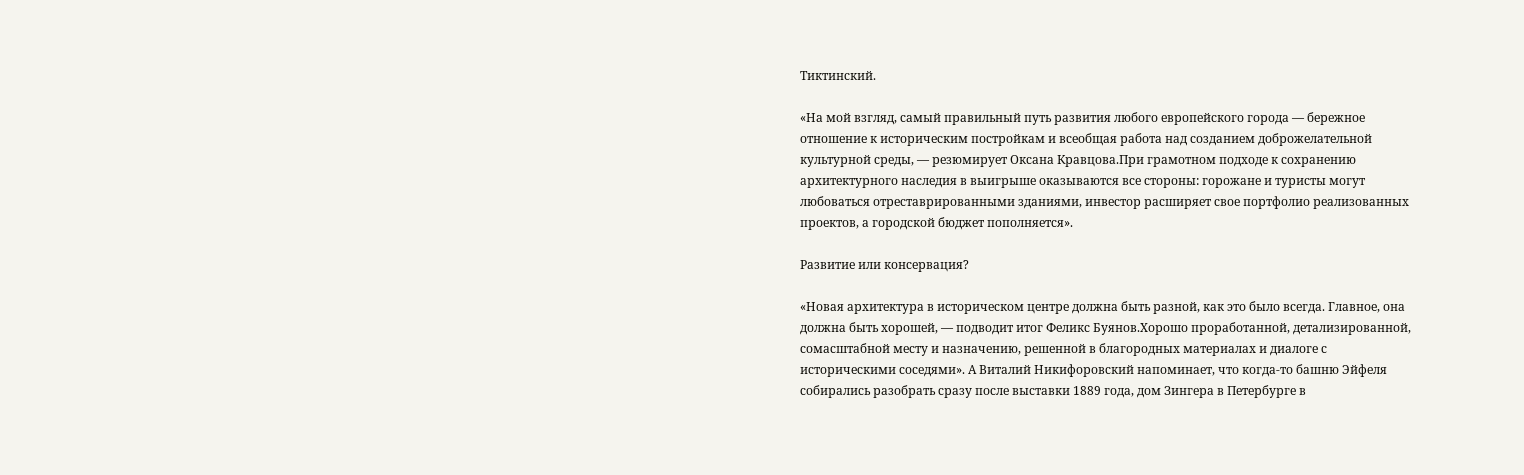Тиктинский.

«На мой взгляд, самый правильный путь развития любого европейского города — бережное отношение к историческим постройкам и всеобщая работа над созданием доброжелательной культурной среды, — резюмирует Оксана Кравцова.При грамотном подходе к сохранению архитектурного наследия в выигрыше оказываются все стороны: горожане и туристы могут любоваться отреставрированными зданиями, инвестор расширяет свое портфолио реализованных проектов, а городской бюджет пополняется».

Развитие или консервация?

«Новая архитектура в историческом центре должна быть разной, как это было всегда. Главное, она должна быть хорошей, — подводит итог Феликс Буянов.Хорошо проработанной, детализированной, сомасштабной месту и назначению, решенной в благородных материалах и диалоге с историческими соседями». А Виталий Никифоровский напоминает, что когда-то башню Эйфеля собирались разобрать сразу после выставки 1889 года, дом Зингера в Петербурге в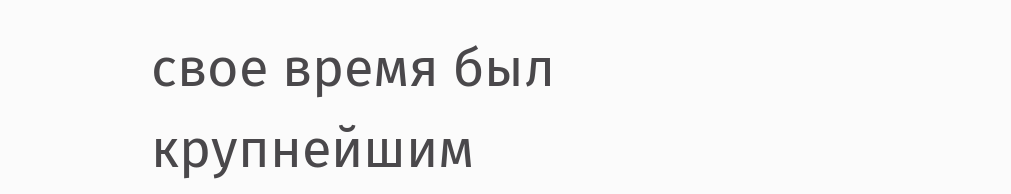свое время был крупнейшим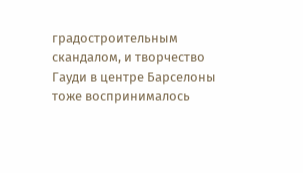градостроительным скандалом, и творчество Гауди в центре Барселоны тоже воспринималось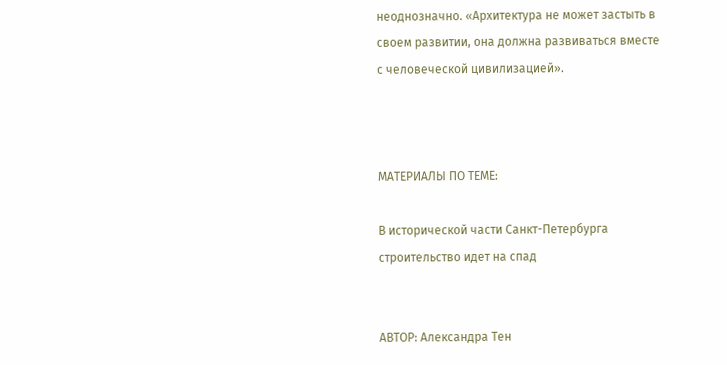неоднозначно. «Архитектура не может застыть в своем развитии, она должна развиваться вместе с человеческой цивилизацией».



МАТЕРИАЛЫ ПО ТЕМЕ:

В исторической части Санкт-Петербурга строительство идет на спад


АВТОР: Александра Тен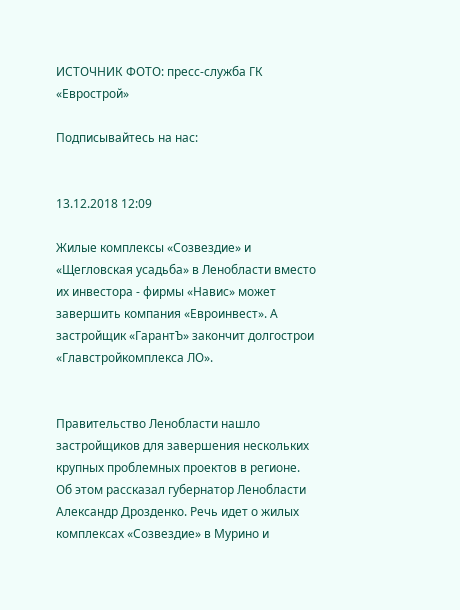ИСТОЧНИК ФОТО: пресс-служба ГК «Еврострой»

Подписывайтесь на нас:


13.12.2018 12:09

Жилые комплексы «Созвездие» и «Щегловская усадьба» в Ленобласти вместо их инвестора - фирмы «Навис» может завершить компания «Евроинвест». А застройщик «ГарантЪ» закончит долгострои «Главстройкомплекса ЛО».


Правительство Ленобласти нашло застройщиков для завершения нескольких крупных проблемных проектов в регионе. Об этом рассказал губернатор Ленобласти Александр Дрозденко. Речь идет о жилых комплексах «Созвездие» в Мурино и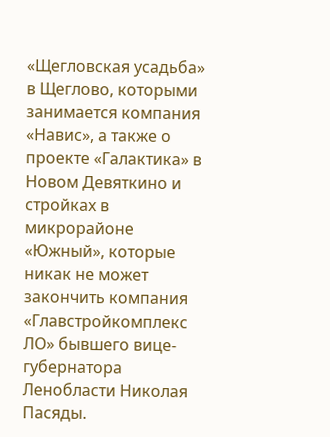«Щегловская усадьба» в Щеглово, которыми занимается компания «Навис», а также о проекте «Галактика» в Новом Девяткино и стройках в микрорайоне «Южный», которые никак не может закончить компания «Главстройкомплекс ЛО» бывшего вице-губернатора Ленобласти Николая Пасяды.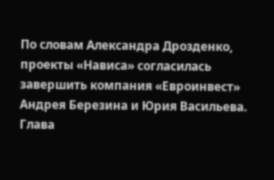По словам Александра Дрозденко, проекты «Нависа» согласилась завершить компания «Евроинвест» Андрея Березина и Юрия Васильева. Глава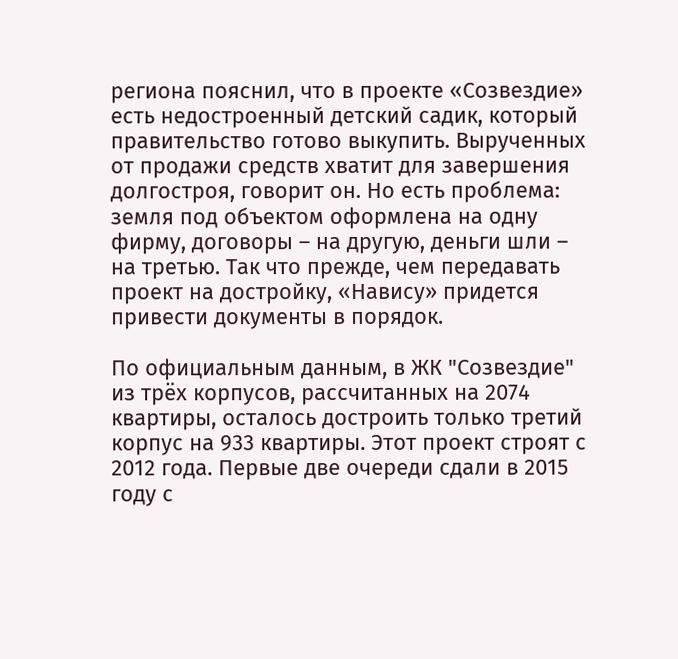региона пояснил, что в проекте «Созвездие» есть недостроенный детский садик, который правительство готово выкупить. Вырученных от продажи средств хватит для завершения долгостроя, говорит он. Но есть проблема: земля под объектом оформлена на одну фирму, договоры – на другую, деньги шли – на третью. Так что прежде, чем передавать проект на достройку, «Навису» придется привести документы в порядок.

По официальным данным, в ЖК "Созвездие" из трёх корпусов, рассчитанных на 2074 квартиры, осталось достроить только третий корпус на 933 квартиры. Этот проект строят с 2012 года. Первые две очереди сдали в 2015 году с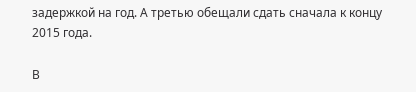задержкой на год. А третью обещали сдать сначала к концу 2015 года.

В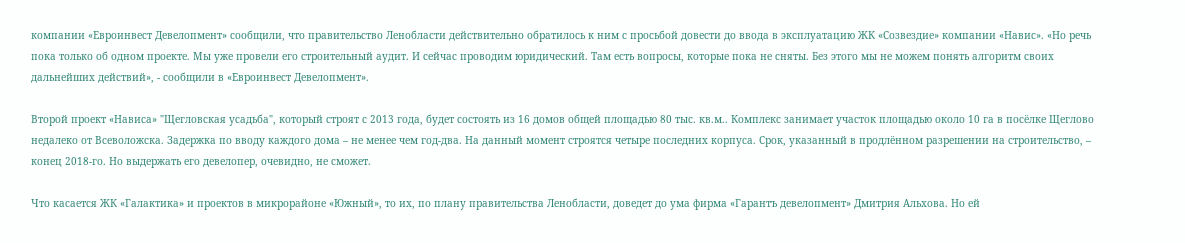компании «Евроинвест Девелопмент» сообщили, что правительство Ленобласти действительно обратилось к ним с просьбой довести до ввода в эксплуатацию ЖК «Созвездие» компании «Навис». «Но речь пока только об одном проекте. Мы уже провели его строительный аудит. И сейчас проводим юридический. Там есть вопросы, которые пока не сняты. Без этого мы не можем понять алгоритм своих дальнейших действий», - сообщили в «Евроинвест Девелопмент».

Второй проект «Нависа» "Щегловская усадьба", который строят с 2013 года, будет состоять из 16 домов общей площадью 80 тыс. кв.м.. Комплекс занимает участок площадью около 10 га в посёлке Щеглово недалеко от Всеволожска. Задержка по вводу каждого дома – не менее чем год-два. На данный момент строятся четыре последних корпуса. Срок, указанный в продлённом разрешении на строительство, – конец 2018-го. Но выдержать его девелопер, очевидно, не сможет.

Что касается ЖК «Галактика» и проектов в микрорайоне «Южный», то их, по плану правительства Ленобласти, доведет до ума фирма «Гарантъ девелопмент» Дмитрия Альхова. Но ей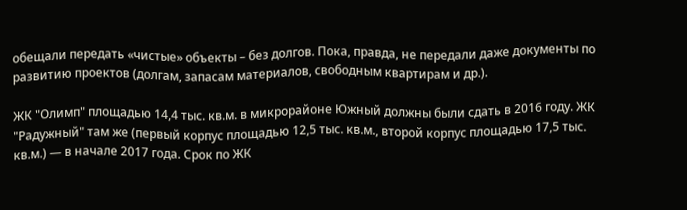обещали передать «чистые» объекты – без долгов. Пока, правда, не передали даже документы по развитию проектов (долгам, запасам материалов, свободным квартирам и др.).

ЖК "Олимп" площадью 14,4 тыс. кв.м. в микрорайоне Южный должны были сдать в 2016 году. ЖК "Радужный" там же (первый корпус площадью 12,5 тыс. кв.м., второй корпус площадью 17,5 тыс. кв.м.) — в начале 2017 года. Срок по ЖК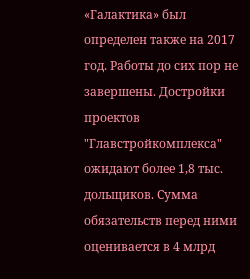«Галактика» был определен также на 2017 год. Работы до сих пор не завершены. Достройки проектов "Главстройкомплекса" ожидают более 1,8 тыс. дольщиков. Сумма обязательств перед ними оценивается в 4 млрд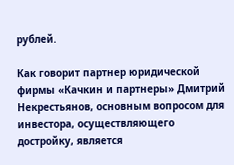рублей.

Как говорит партнер юридической фирмы «Качкин и партнеры» Дмитрий Некрестьянов, основным вопросом для инвестора, осуществляющего достройку, является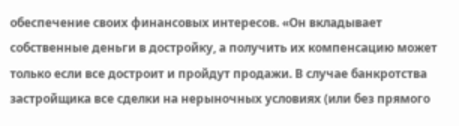обеспечение своих финансовых интересов. «Он вкладывает собственные деньги в достройку, а получить их компенсацию может только если все достроит и пройдут продажи. В случае банкротства застройщика все сделки на нерыночных условиях (или без прямого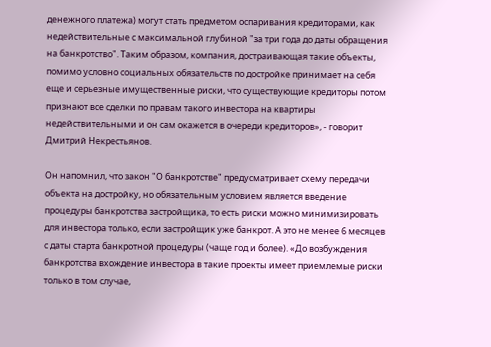денежного платежа) могут стать предметом оспаривания кредиторами, как недействительные с максимальной глубиной "за три года до даты обращения на банкротство". Таким образом, компания, достраивающая такие объекты, помимо условно социальных обязательств по достройке принимает на себя еще и серьезные имущественные риски, что существующие кредиторы потом признают все сделки по правам такого инвестора на квартиры недействительными и он сам окажется в очереди кредиторов», - говорит Дмитрий Некрестьянов.

Он напомнил, что закон "О банкротстве" предусматривает схему передачи объекта на достройку, но обязательным условием является введение процедуры банкротства застройщика, то есть риски можно минимизировать для инвестора только, если застройщик уже банкрот. А это не менее 6 месяцев с даты старта банкротной процедуры (чаще год и более). «До возбуждения банкротства вхождение инвестора в такие проекты имеет приемлемые риски только в том случае,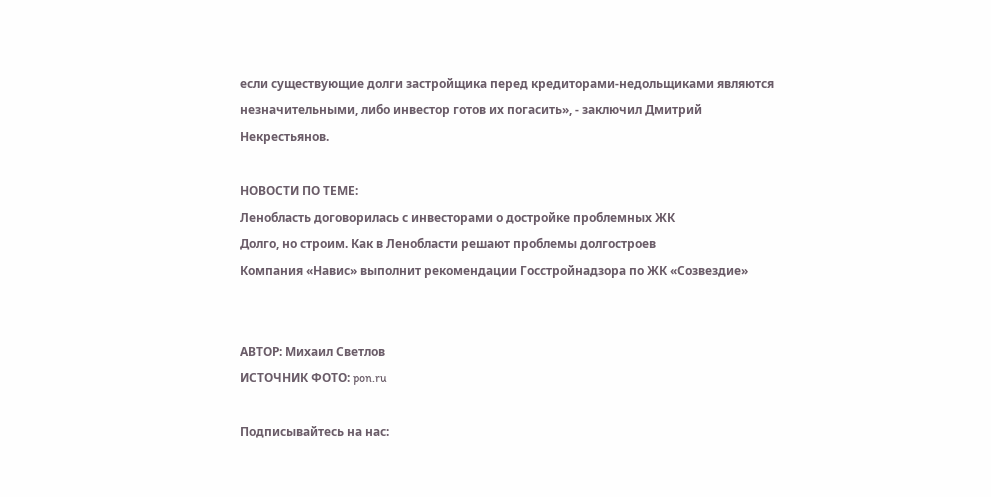если существующие долги застройщика перед кредиторами-недольщиками являются незначительными, либо инвестор готов их погасить», - заключил Дмитрий Некрестьянов.

НОВОСТИ ПО ТЕМЕ:
Ленобласть договорилась с инвесторами о достройке проблемных ЖК
Долго, но строим. Как в Ленобласти решают проблемы долгостроев
Компания «Навис» выполнит рекомендации Госстройнадзора по ЖК «Созвездие»


АВТОР: Михаил Светлов
ИСТОЧНИК ФОТО: pon.ru

Подписывайтесь на нас: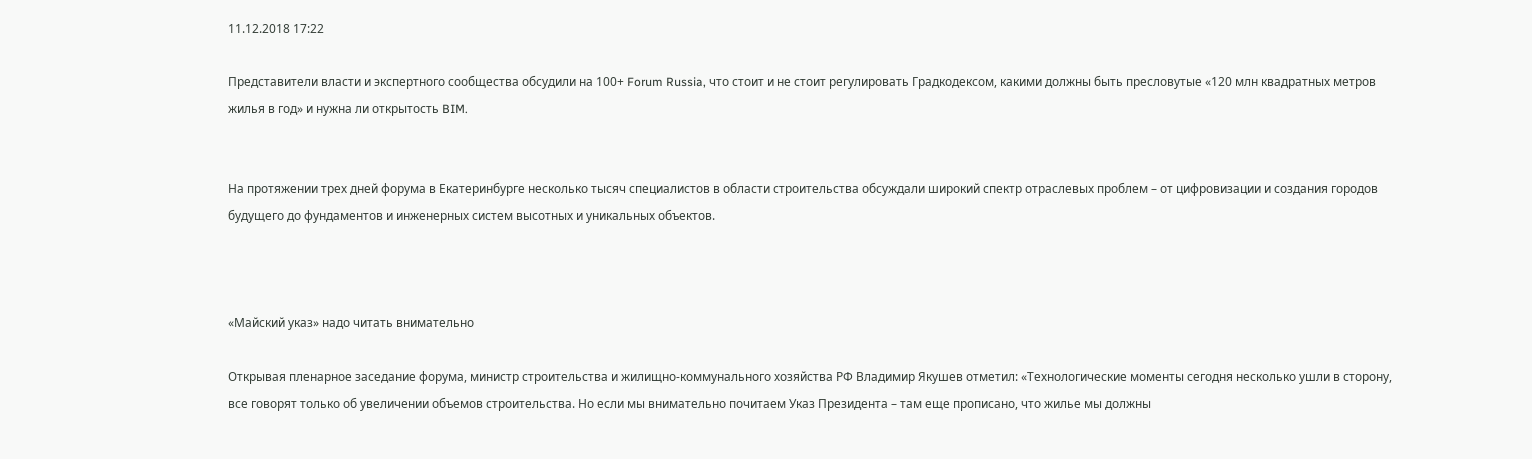11.12.2018 17:22

Представители власти и экспертного сообщества обсудили на 100+ Forum Russia, что стоит и не стоит регулировать Градкодексом, какими должны быть пресловутые «120 млн квадратных метров жилья в год» и нужна ли открытость BIM.


На протяжении трех дней форума в Екатеринбурге несколько тысяч специалистов в области строительства обсуждали широкий спектр отраслевых проблем – от цифровизации и создания городов будущего до фундаментов и инженерных систем высотных и уникальных объектов.



«Майский указ» надо читать внимательно

Открывая пленарное заседание форума, министр строительства и жилищно-коммунального хозяйства РФ Владимир Якушев отметил: «Технологические моменты сегодня несколько ушли в сторону, все говорят только об увеличении объемов строительства. Но если мы внимательно почитаем Указ Президента – там еще прописано, что жилье мы должны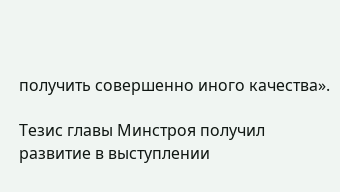получить совершенно иного качества».

Тезис главы Минстроя получил развитие в выступлении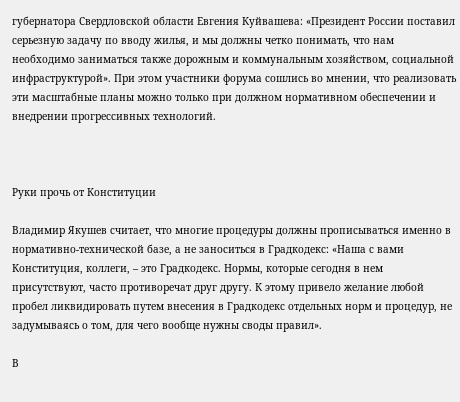губернатора Свердловской области Евгения Куйвашева: «Президент России поставил серьезную задачу по вводу жилья, и мы должны четко понимать, что нам необходимо заниматься также дорожным и коммунальным хозяйством, социальной инфраструктурой». При этом участники форума сошлись во мнении, что реализовать эти масштабные планы можно только при должном нормативном обеспечении и внедрении прогрессивных технологий.



Руки прочь от Конституции

Владимир Якушев считает, что многие процедуры должны прописываться именно в нормативно-технической базе, а не заноситься в Градкодекс: «Наша с вами Конституция, коллеги, – это Градкодекс. Нормы, которые сегодня в нем присутствуют, часто противоречат друг другу. К этому привело желание любой пробел ликвидировать путем внесения в Градкодекс отдельных норм и процедур, не задумываясь о том, для чего вообще нужны своды правил».

В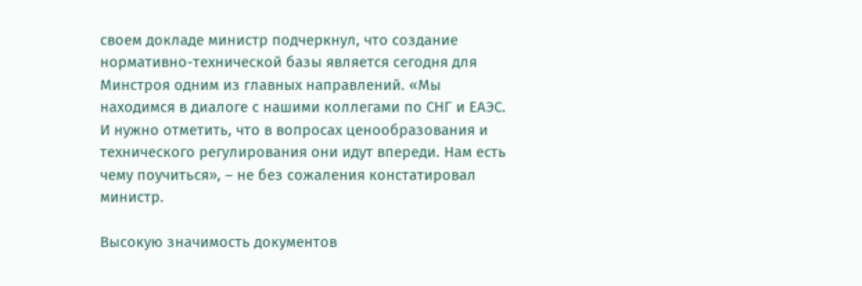своем докладе министр подчеркнул, что создание нормативно-технической базы является сегодня для Минстроя одним из главных направлений. «Мы находимся в диалоге с нашими коллегами по СНГ и ЕАЭС. И нужно отметить, что в вопросах ценообразования и технического регулирования они идут впереди. Нам есть чему поучиться», – не без сожаления констатировал министр.

Высокую значимость документов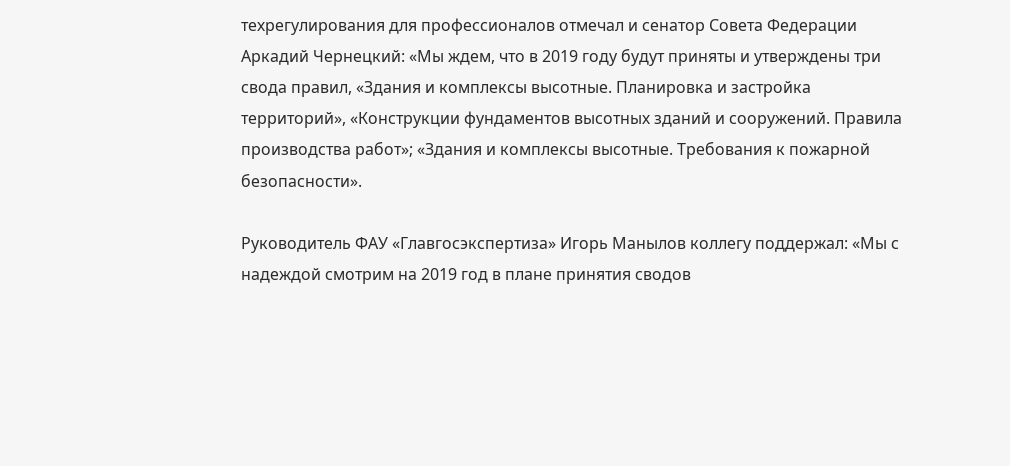техрегулирования для профессионалов отмечал и сенатор Совета Федерации Аркадий Чернецкий: «Мы ждем, что в 2019 году будут приняты и утверждены три свода правил, «Здания и комплексы высотные. Планировка и застройка территорий», «Конструкции фундаментов высотных зданий и сооружений. Правила производства работ»; «Здания и комплексы высотные. Требования к пожарной безопасности».

Руководитель ФАУ «Главгосэкспертиза» Игорь Манылов коллегу поддержал: «Мы с надеждой смотрим на 2019 год в плане принятия сводов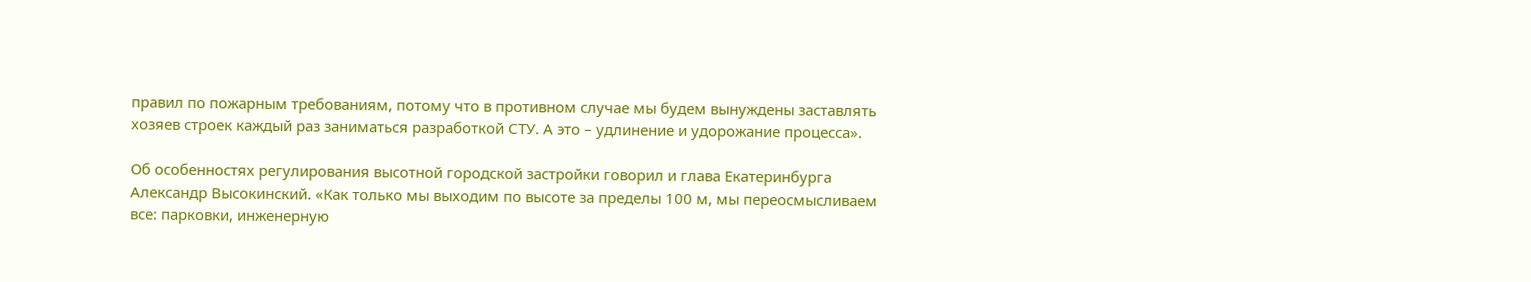правил по пожарным требованиям, потому что в противном случае мы будем вынуждены заставлять хозяев строек каждый раз заниматься разработкой СТУ. А это – удлинение и удорожание процесса».

Об особенностях регулирования высотной городской застройки говорил и глава Екатеринбурга Александр Высокинский. «Как только мы выходим по высоте за пределы 100 м, мы переосмысливаем все: парковки, инженерную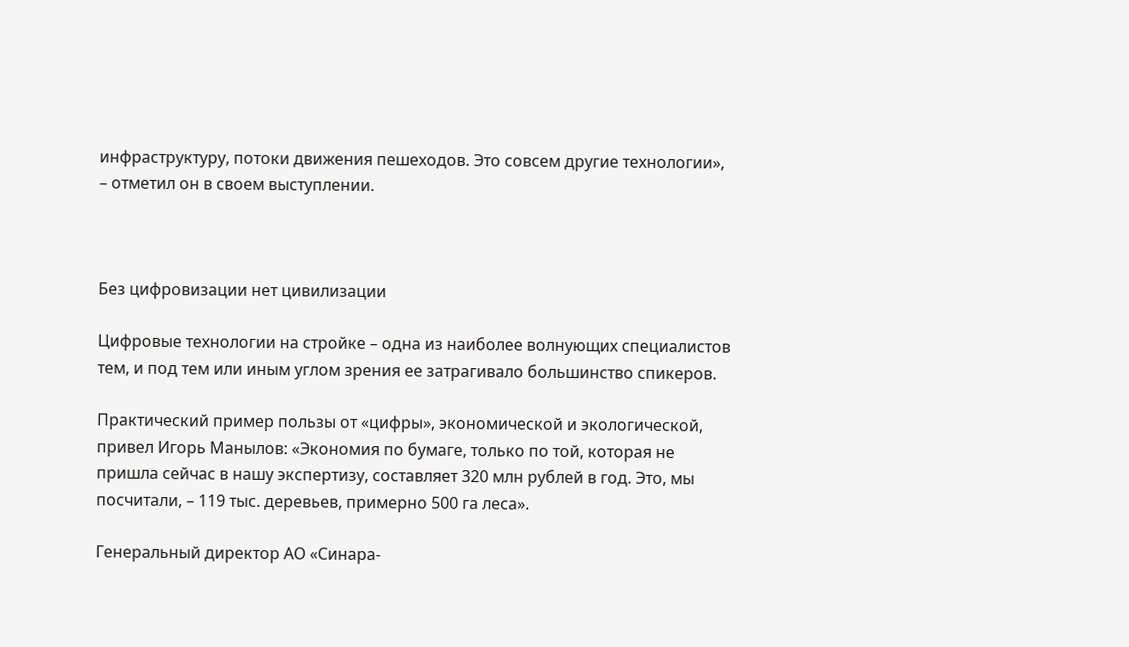инфраструктуру, потоки движения пешеходов. Это совсем другие технологии», – отметил он в своем выступлении.



Без цифровизации нет цивилизации

Цифровые технологии на стройке – одна из наиболее волнующих специалистов тем, и под тем или иным углом зрения ее затрагивало большинство спикеров.

Практический пример пользы от «цифры», экономической и экологической, привел Игорь Манылов: «Экономия по бумаге, только по той, которая не пришла сейчас в нашу экспертизу, составляет 320 млн рублей в год. Это, мы посчитали, – 119 тыс. деревьев, примерно 500 га леса».

Генеральный директор АО «Синара-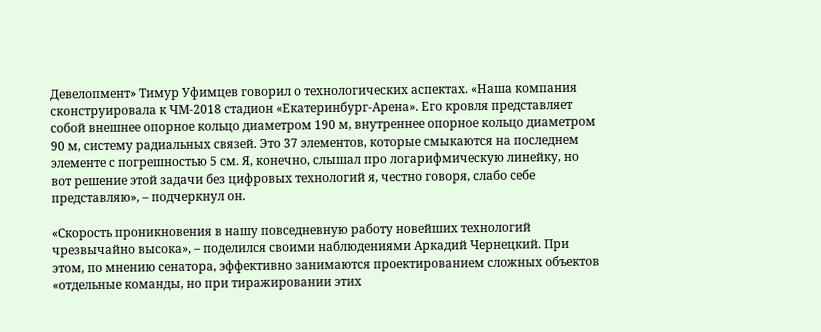Девелопмент» Тимур Уфимцев говорил о технологических аспектах. «Наша компания сконструировала к ЧМ-2018 стадион «Екатеринбург-Арена». Его кровля представляет собой внешнее опорное кольцо диаметром 190 м, внутреннее опорное кольцо диаметром 90 м, систему радиальных связей. Это 37 элементов, которые смыкаются на последнем элементе с погрешностью 5 см. Я, конечно, слышал про логарифмическую линейку, но вот решение этой задачи без цифровых технологий я, честно говоря, слабо себе представляю», – подчеркнул он.

«Скорость проникновения в нашу повседневную работу новейших технологий чрезвычайно высока», – поделился своими наблюдениями Аркадий Чернецкий. При этом, по мнению сенатора, эффективно занимаются проектированием сложных объектов «отдельные команды, но при тиражировании этих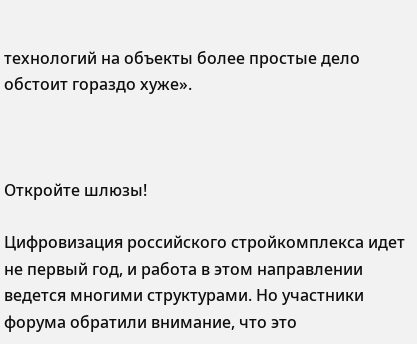технологий на объекты более простые дело обстоит гораздо хуже».



Откройте шлюзы!

Цифровизация российского стройкомплекса идет не первый год, и работа в этом направлении ведется многими структурами. Но участники форума обратили внимание, что это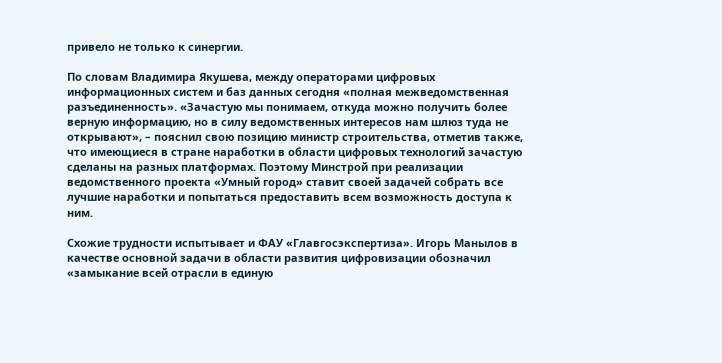привело не только к синергии.

По словам Владимира Якушева, между операторами цифровых информационных систем и баз данных сегодня «полная межведомственная разъединенность». «Зачастую мы понимаем, откуда можно получить более верную информацию, но в силу ведомственных интересов нам шлюз туда не открывают», – пояснил свою позицию министр строительства, отметив также, что имеющиеся в стране наработки в области цифровых технологий зачастую сделаны на разных платформах. Поэтому Минстрой при реализации ведомственного проекта «Умный город» ставит своей задачей собрать все лучшие наработки и попытаться предоставить всем возможность доступа к ним.

Схожие трудности испытывает и ФАУ «Главгосэкспертиза». Игорь Манылов в качестве основной задачи в области развития цифровизации обозначил «замыкание всей отрасли в единую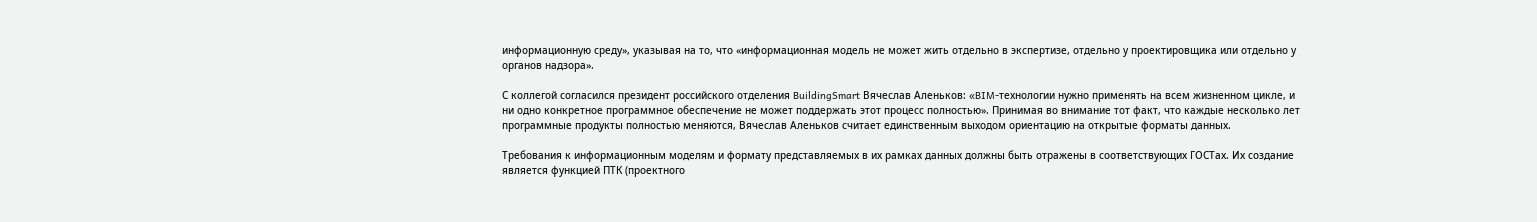информационную среду», указывая на то, что «информационная модель не может жить отдельно в экспертизе, отдельно у проектировщика или отдельно у органов надзора».

С коллегой согласился президент российского отделения BuildingSmart Вячеслав Аленьков: «BIM-технологии нужно применять на всем жизненном цикле, и ни одно конкретное программное обеспечение не может поддержать этот процесс полностью». Принимая во внимание тот факт, что каждые несколько лет программные продукты полностью меняются, Вячеслав Аленьков считает единственным выходом ориентацию на открытые форматы данных.

Требования к информационным моделям и формату представляемых в их рамках данных должны быть отражены в соответствующих ГОСТах. Их создание является функцией ПТК (проектного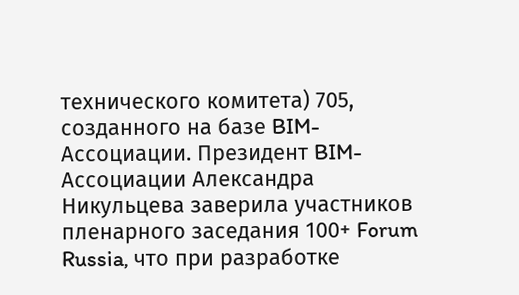технического комитета) 705, созданного на базе BIM-Ассоциации. Президент BIM-Ассоциации Александра Никульцева заверила участников пленарного заседания 100+ Forum Russia, что при разработке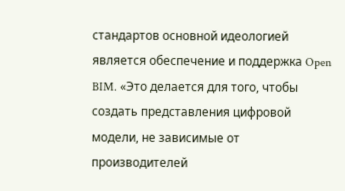стандартов основной идеологией является обеспечение и поддержка Open BIM. «Это делается для того, чтобы создать представления цифровой модели, не зависимые от производителей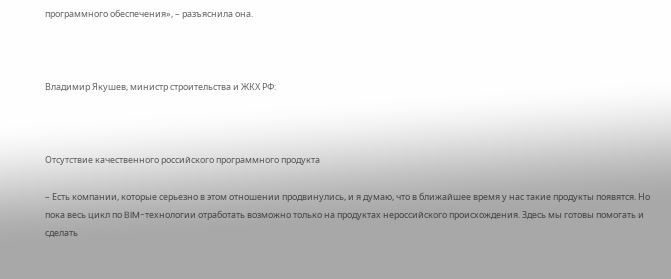программного обеспечения», – разъяснила она.



Владимир Якушев, министр строительства и ЖКХ РФ:



Отсутствие качественного российского программного продукта

– Есть компании, которые серьезно в этом отношении продвинулись, и я думаю, что в ближайшее время у нас такие продукты появятся. Но пока весь цикл по BIM-технологии отработать возможно только на продуктах нероссийского происхождения. Здесь мы готовы помогать и сделать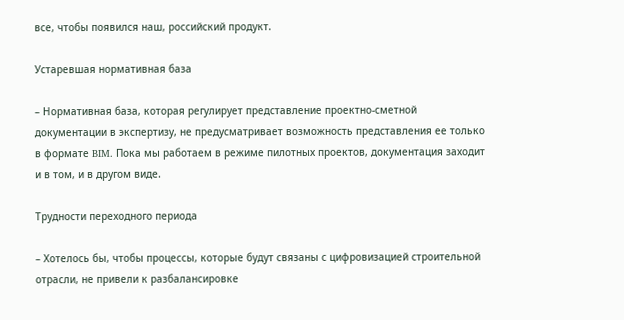все, чтобы появился наш, российский продукт.

Устаревшая нормативная база

– Нормативная база, которая регулирует представление проектно-сметной документации в экспертизу, не предусматривает возможность представления ее только в формате BIM. Пока мы работаем в режиме пилотных проектов, документация заходит и в том, и в другом виде.

Трудности переходного периода

– Хотелось бы, чтобы процессы, которые будут связаны с цифровизацией строительной отрасли, не привели к разбалансировке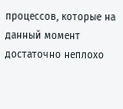процессов, которые на данный момент достаточно неплохо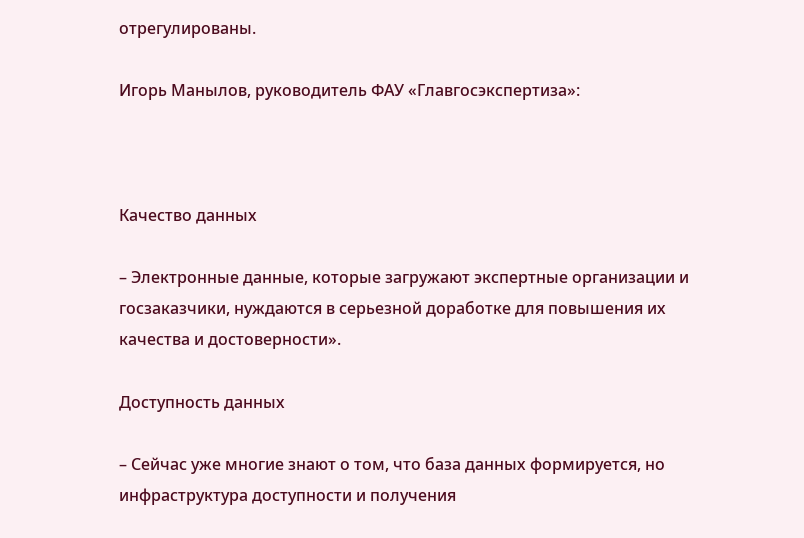отрегулированы.

Игорь Манылов, руководитель ФАУ «Главгосэкспертиза»:



Качество данных

– Электронные данные, которые загружают экспертные организации и госзаказчики, нуждаются в серьезной доработке для повышения их качества и достоверности».

Доступность данных

– Сейчас уже многие знают о том, что база данных формируется, но инфраструктура доступности и получения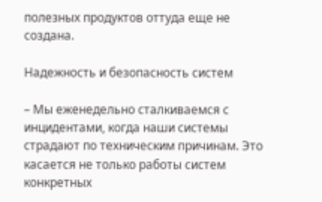полезных продуктов оттуда еще не создана.

Надежность и безопасность систем

– Мы еженедельно сталкиваемся с инцидентами, когда наши системы страдают по техническим причинам. Это касается не только работы систем конкретных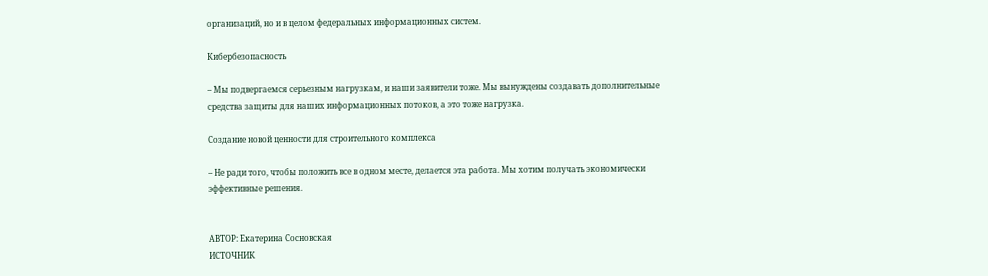организаций, но и в целом федеральных информационных систем.

Кибербезопасность

– Мы подвергаемся серьезным нагрузкам, и наши заявители тоже. Мы вынуждены создавать дополнительные средства защиты для наших информационных потоков, а это тоже нагрузка.

Создание новой ценности для строительного комплекса

– Не ради того, чтобы положить все в одном месте, делается эта работа. Мы хотим получать экономически эффективные решения.


АВТОР: Екатерина Сосновская
ИСТОЧНИК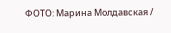ФОТО: Марина Молдавская /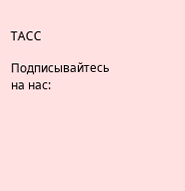ТАСС

Подписывайтесь на нас: